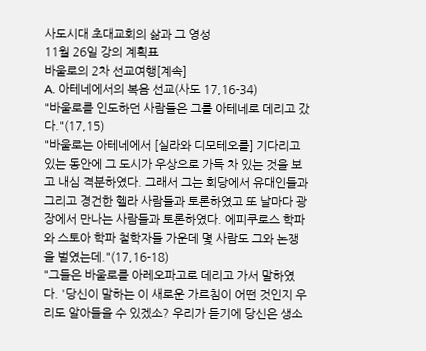사도시대 초대교회의 삶과 그 영성
11월 26일 강의 계획표
바울로의 2차 선교여행[계속]
A. 아테네에서의 복음 선교(사도 17,16-34)
"바울로를 인도하던 사람들은 그를 아테네로 데리고 갔다."(17,15)
"바울로는 아테네에서 [실라와 디모테오를] 기다리고 있는 동안에 그 도시가 우상으로 가득 차 있는 것을 보고 내심 격분하였다. 그래서 그는 회당에서 유대인들과 그리고 경건한 헬라 사람들과 토론하였고 또 날마다 광장에서 만나는 사람들과 토론하였다. 에피쿠로스 학파와 스토아 학파 철학자들 가운데 몇 사람도 그와 논쟁을 벌였는데."(17,16-18)
"그들은 바울로를 아레오파고로 데리고 가서 말하였다. '당신이 말하는 이 새로운 가르침이 어떤 것인지 우리도 알아들을 수 있겠소? 우리가 듣기에 당신은 생소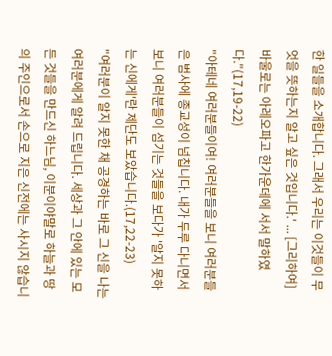한 일들을 소개합니다. 그래서 우리는 이것들이 무엇을 뜻하는지 알고 싶은 것입니다.' ... [그리하여] 바울로는 아레오파고 한가운데에 서서 말하였다."(17,19-22)
"아테네 여러분들이여! 여러분들을 보니 여러분들은 범사에 종교성이 넘칩니다. 내가 두루 다니면서 보니 여러분들이 섬기는 것들을 보다가 '알지 못하는 신에게'란 제단도 보았습니다.(17,22-23)
"여러분이 알지 못한 채 공경하는 바로 그 신을 나는 여러분에게 알려 드립니다. 세상과 그 안에 있는 모든 것들을 만드신 하느님, 이분이야말로 하늘과 땅의 주인으로서 손으로 지은 신전에는 사시지 않습니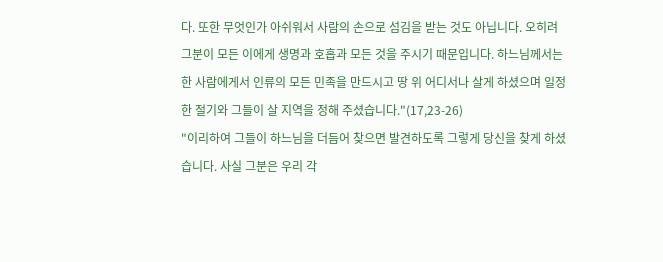다. 또한 무엇인가 아쉬워서 사람의 손으로 섬김을 받는 것도 아닙니다. 오히려 그분이 모든 이에게 생명과 호흡과 모든 것을 주시기 때문입니다. 하느님께서는 한 사람에게서 인류의 모든 민족을 만드시고 땅 위 어디서나 살게 하셨으며 일정한 절기와 그들이 살 지역을 정해 주셨습니다."(17,23-26)
"이리하여 그들이 하느님을 더듬어 찾으면 발견하도록 그렇게 당신을 찾게 하셨습니다. 사실 그분은 우리 각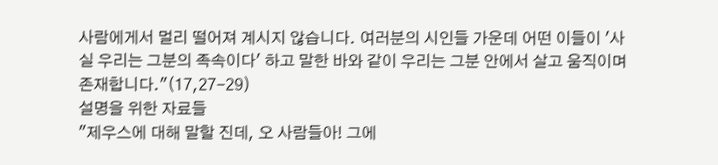사람에게서 멀리 떨어져 계시지 않습니다. 여러분의 시인들 가운데 어떤 이들이 '사실 우리는 그분의 족속이다' 하고 말한 바와 같이 우리는 그분 안에서 살고 움직이며 존재합니다."(17,27-29)
설명을 위한 자료들
"제우스에 대해 말할 진데, 오 사람들아! 그에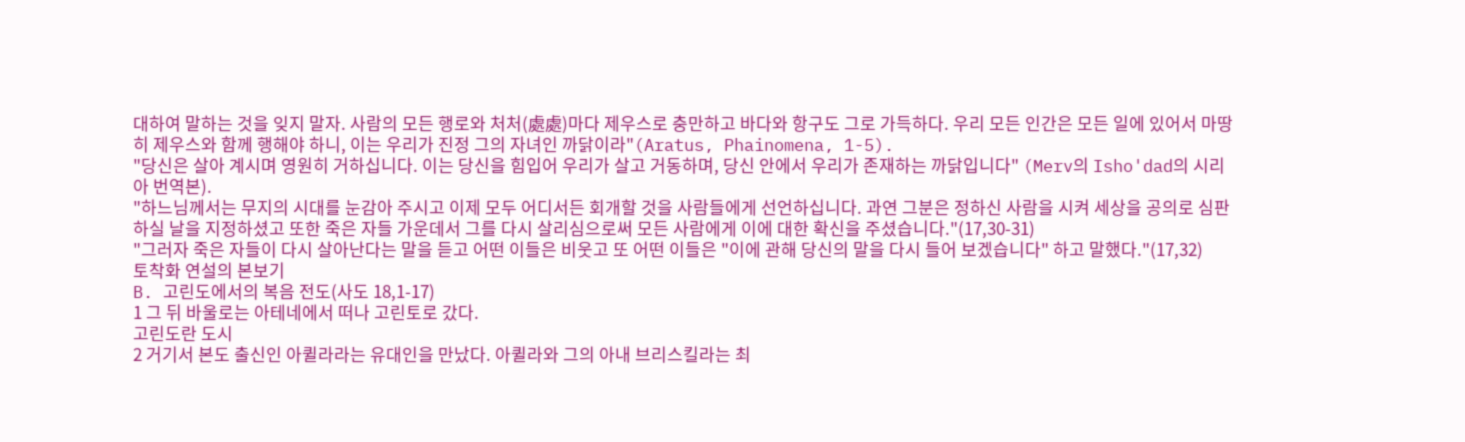대하여 말하는 것을 잊지 말자. 사람의 모든 행로와 처처(處處)마다 제우스로 충만하고 바다와 항구도 그로 가득하다. 우리 모든 인간은 모든 일에 있어서 마땅히 제우스와 함께 행해야 하니, 이는 우리가 진정 그의 자녀인 까닭이라"(Aratus, Phainomena, 1-5).
"당신은 살아 계시며 영원히 거하십니다. 이는 당신을 힘입어 우리가 살고 거동하며, 당신 안에서 우리가 존재하는 까닭입니다" (Merv의 Isho'dad의 시리아 번역본).
"하느님께서는 무지의 시대를 눈감아 주시고 이제 모두 어디서든 회개할 것을 사람들에게 선언하십니다. 과연 그분은 정하신 사람을 시켜 세상을 공의로 심판하실 날을 지정하셨고 또한 죽은 자들 가운데서 그를 다시 살리심으로써 모든 사람에게 이에 대한 확신을 주셨습니다."(17,30-31)
"그러자 죽은 자들이 다시 살아난다는 말을 듣고 어떤 이들은 비웃고 또 어떤 이들은 "이에 관해 당신의 말을 다시 들어 보겠습니다" 하고 말했다."(17,32)
토착화 연설의 본보기
B. 고린도에서의 복음 전도(사도 18,1-17)
1 그 뒤 바울로는 아테네에서 떠나 고린토로 갔다.
고린도란 도시
2 거기서 본도 출신인 아퀼라라는 유대인을 만났다. 아퀼라와 그의 아내 브리스킬라는 최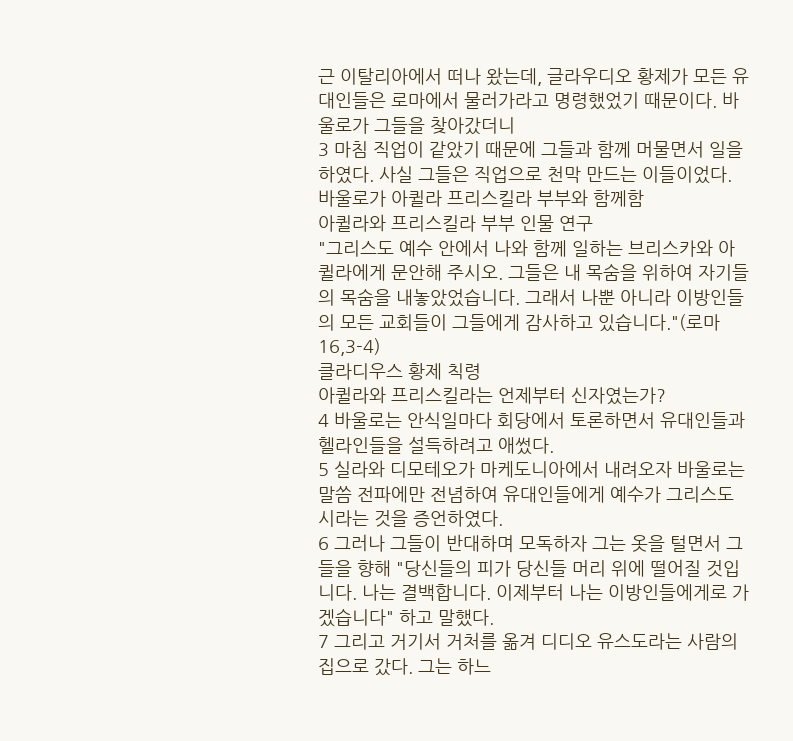근 이탈리아에서 떠나 왔는데, 글라우디오 황제가 모든 유대인들은 로마에서 물러가라고 명령했었기 때문이다. 바울로가 그들을 찾아갔더니
3 마침 직업이 같았기 때문에 그들과 함께 머물면서 일을 하였다. 사실 그들은 직업으로 천막 만드는 이들이었다.
바울로가 아퀼라 프리스킬라 부부와 함께함
아퀼라와 프리스킬라 부부 인물 연구
"그리스도 예수 안에서 나와 함께 일하는 브리스카와 아퀼라에게 문안해 주시오. 그들은 내 목숨을 위하여 자기들의 목숨을 내놓았었습니다. 그래서 나뿐 아니라 이방인들의 모든 교회들이 그들에게 감사하고 있습니다."(로마 16,3-4)
클라디우스 황제 칙령
아퀼라와 프리스킬라는 언제부터 신자였는가?
4 바울로는 안식일마다 회당에서 토론하면서 유대인들과 헬라인들을 설득하려고 애썼다.
5 실라와 디모테오가 마케도니아에서 내려오자 바울로는 말씀 전파에만 전념하여 유대인들에게 예수가 그리스도시라는 것을 증언하였다.
6 그러나 그들이 반대하며 모독하자 그는 옷을 털면서 그들을 향해 "당신들의 피가 당신들 머리 위에 떨어질 것입니다. 나는 결백합니다. 이제부터 나는 이방인들에게로 가겠습니다" 하고 말했다.
7 그리고 거기서 거처를 옮겨 디디오 유스도라는 사람의 집으로 갔다. 그는 하느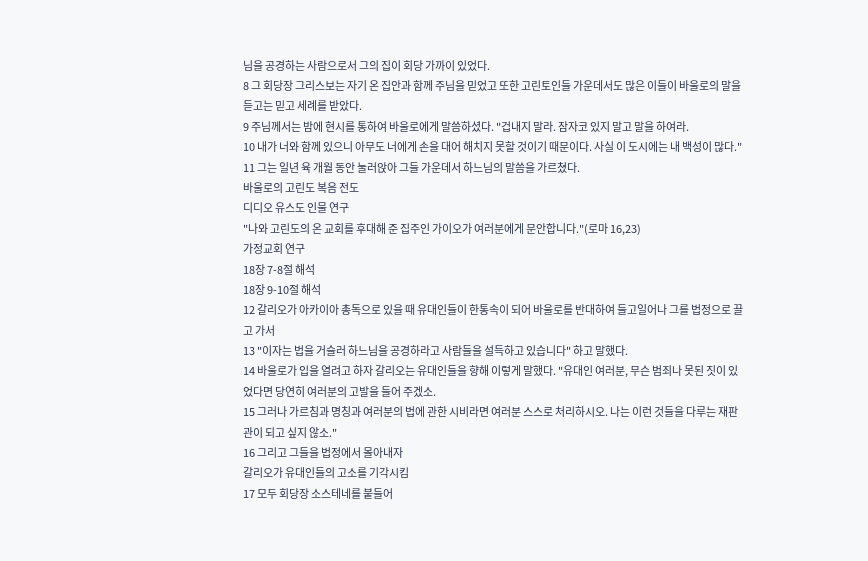님을 공경하는 사람으로서 그의 집이 회당 가까이 있었다.
8 그 회당장 그리스보는 자기 온 집안과 함께 주님을 믿었고 또한 고린토인들 가운데서도 많은 이들이 바울로의 말을 듣고는 믿고 세례를 받았다.
9 주님께서는 밤에 현시를 통하여 바울로에게 말씀하셨다. "겁내지 말라. 잠자코 있지 말고 말을 하여라.
10 내가 너와 함께 있으니 아무도 너에게 손을 대어 해치지 못할 것이기 때문이다. 사실 이 도시에는 내 백성이 많다."
11 그는 일년 육 개월 동안 눌러앉아 그들 가운데서 하느님의 말씀을 가르쳤다.
바울로의 고린도 복음 전도
디디오 유스도 인물 연구
"나와 고린도의 온 교회를 후대해 준 집주인 가이오가 여러분에게 문안합니다."(로마 16,23)
가정교회 연구
18장 7-8절 해석
18장 9-10절 해석
12 갈리오가 아카이아 총독으로 있을 때 유대인들이 한통속이 되어 바울로를 반대하여 들고일어나 그를 법정으로 끌고 가서
13 "이자는 법을 거슬러 하느님을 공경하라고 사람들을 설득하고 있습니다" 하고 말했다.
14 바울로가 입을 열려고 하자 갈리오는 유대인들을 향해 이렇게 말했다. "유대인 여러분, 무슨 범죄나 못된 짓이 있었다면 당연히 여러분의 고발을 들어 주겠소.
15 그러나 가르침과 명칭과 여러분의 법에 관한 시비라면 여러분 스스로 처리하시오. 나는 이런 것들을 다루는 재판관이 되고 싶지 않소."
16 그리고 그들을 법정에서 몰아내자
갈리오가 유대인들의 고소를 기각시킴
17 모두 회당장 소스테네를 붙들어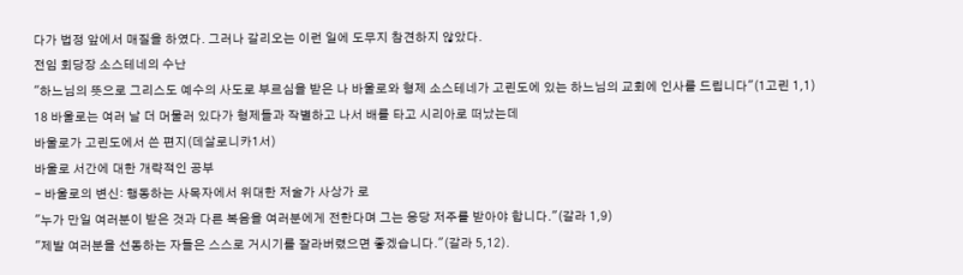다가 법정 앞에서 매질을 하였다. 그러나 갈리오는 이런 일에 도무지 참견하지 않았다.
전임 회당장 소스테네의 수난
"하느님의 뜻으로 그리스도 예수의 사도로 부르심을 받은 나 바울로와 형제 소스테네가 고린도에 있는 하느님의 교회에 인사를 드립니다"(1고린 1,1)
18 바울로는 여러 날 더 머물러 있다가 형제들과 작별하고 나서 배를 타고 시리아로 떠났는데
바울로가 고린도에서 쓴 편지(데살로니카1서)
바울로 서간에 대한 개략적인 공부
- 바울로의 변신: 행동하는 사목자에서 위대한 저술가 사상가 로
"누가 만일 여러분이 받은 것과 다른 복음을 여러분에게 전한다며 그는 응당 저주를 받아야 합니다."(갈라 1,9)
"제발 여러분을 선동하는 자들은 스스로 거시기를 잘라버렸으면 좋겠습니다."(갈라 5,12).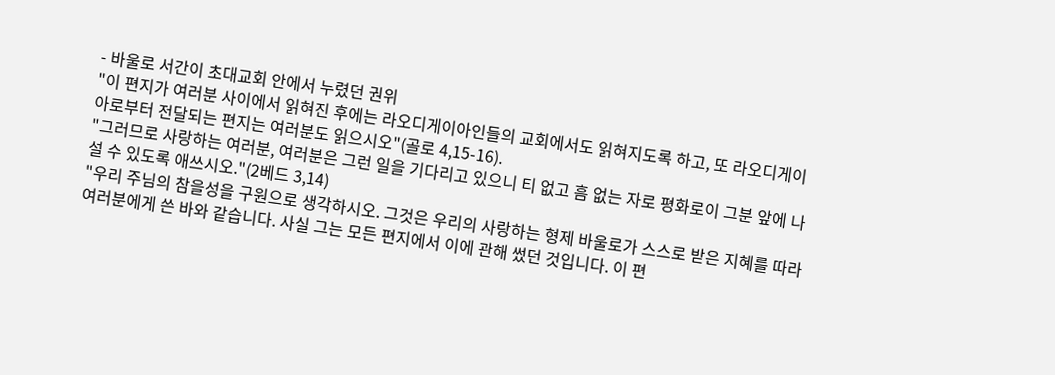- 바울로 서간이 초대교회 안에서 누렸던 권위
"이 편지가 여러분 사이에서 읽혀진 후에는 라오디게이아인들의 교회에서도 읽혀지도록 하고, 또 라오디게이아로부터 전달되는 편지는 여러분도 읽으시오"(골로 4,15-16).
"그러므로 사랑하는 여러분, 여러분은 그런 일을 기다리고 있으니 티 없고 흠 없는 자로 평화로이 그분 앞에 나설 수 있도록 애쓰시오."(2베드 3,14)
"우리 주님의 참을성을 구원으로 생각하시오. 그것은 우리의 사랑하는 형제 바울로가 스스로 받은 지혜를 따라 여러분에게 쓴 바와 같습니다. 사실 그는 모든 편지에서 이에 관해 썼던 것입니다. 이 편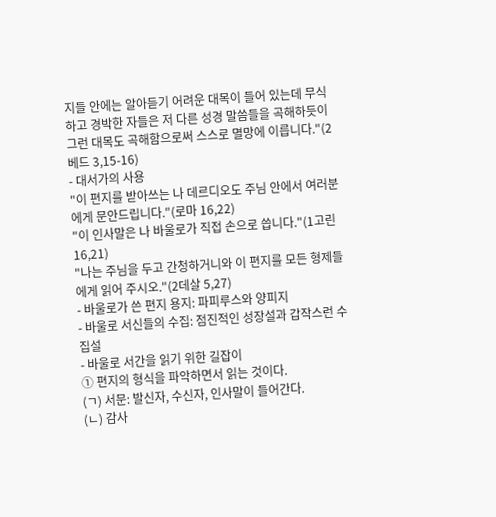지들 안에는 알아듣기 어려운 대목이 들어 있는데 무식하고 경박한 자들은 저 다른 성경 말씀들을 곡해하듯이 그런 대목도 곡해함으로써 스스로 멸망에 이릅니다."(2베드 3,15-16)
- 대서가의 사용
"이 편지를 받아쓰는 나 데르디오도 주님 안에서 여러분에게 문안드립니다."(로마 16,22)
"이 인사말은 나 바울로가 직접 손으로 씁니다."(1고린 16,21)
"나는 주님을 두고 간청하거니와 이 편지를 모든 형제들에게 읽어 주시오."(2데살 5,27)
- 바울로가 쓴 편지 용지: 파피루스와 양피지
- 바울로 서신들의 수집: 점진적인 성장설과 갑작스런 수집설
- 바울로 서간을 읽기 위한 길잡이
① 편지의 형식을 파악하면서 읽는 것이다.
(ㄱ) 서문: 발신자, 수신자, 인사말이 들어간다.
(ㄴ) 감사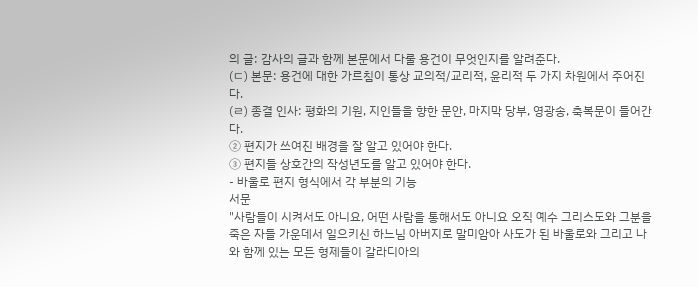의 글: 감사의 글과 함께 본문에서 다룰 용건이 무엇인지를 알려준다.
(ㄷ) 본문: 용건에 대한 가르침이 통상 교의적/교리적, 윤리적 두 가지 차원에서 주어진다.
(ㄹ) 종결 인사: 평화의 기원, 지인들을 향한 문안, 마지막 당부, 영광송, 축복문이 들어간다.
② 편지가 쓰여진 배경을 잘 알고 있어야 한다.
③ 편지들 상호간의 작성년도를 알고 있어야 한다.
- 바울로 편지 형식에서 각 부분의 기능
서문
"사람들이 시켜서도 아니요, 어떤 사람을 통해서도 아니요 오직 예수 그리스도와 그분을 죽은 자들 가운데서 일으키신 하느님 아버지로 말미암아 사도가 된 바울로와 그리고 나와 함께 있는 모든 형제들이 갈라디아의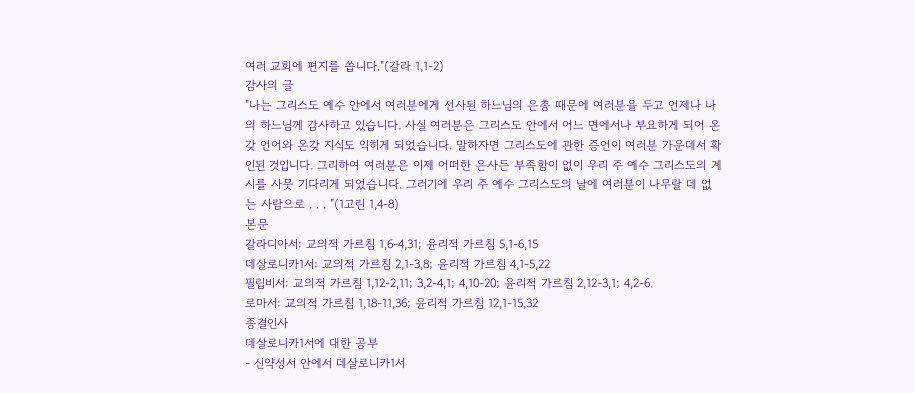여러 교회에 편지를 씁니다."(갈라 1,1-2)
감사의 글
"나는 그리스도 예수 안에서 여러분에게 선사된 하느님의 은총 때문에 여러분을 두고 언제나 나의 하느님께 감사하고 있습니다. 사실 여러분은 그리스도 안에서 어느 면에서나 부요하게 되어 온갖 언어와 온갖 지식도 익히게 되었습니다. 말하자면 그리스도에 관한 증언이 여러분 가운데서 확인된 것입니다. 그리하여 여러분은 이제 어떠한 은사든 부족함이 없이 우리 주 예수 그리스도의 계시를 사뭇 기다리게 되었습니다. 그러기에 우리 주 예수 그리스도의 날에 여러분이 나무랄 데 없는 사람으로 . . . "(1고린 1,4-8)
본문
갈라디아서: 교의적 가르침 1,6-4,31; 윤리적 가르침 5,1-6,15
데살로니카1서: 교의적 가르침 2,1-3,8; 윤리적 가르침 4,1-5,22
필립비서: 교의적 가르침 1,12-2,11; 3,2-4,1; 4,10-20; 윤리적 가르침 2,12-3,1; 4,2-6.
로마서: 교의적 가르침 1,18-11,36; 윤리적 가르침 12,1-15,32
종결인사
데살로니카1서에 대한 공부
- 신약성서 안에서 데살로니카1서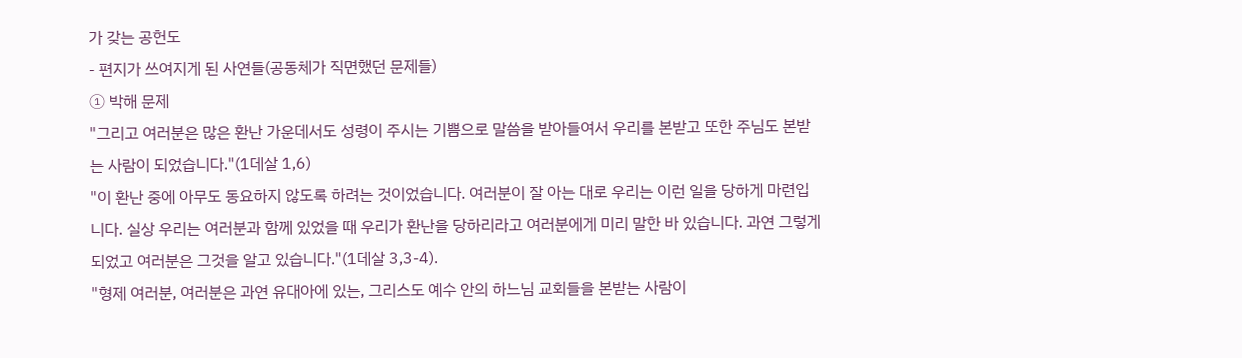가 갖는 공헌도
- 편지가 쓰여지게 된 사연들(공동체가 직면했던 문제들)
① 박해 문제
"그리고 여러분은 많은 환난 가운데서도 성령이 주시는 기쁨으로 말씀을 받아들여서 우리를 본받고 또한 주님도 본받는 사람이 되었습니다."(1데살 1,6)
"이 환난 중에 아무도 동요하지 않도록 하려는 것이었습니다. 여러분이 잘 아는 대로 우리는 이런 일을 당하게 마련입니다. 실상 우리는 여러분과 함께 있었을 때 우리가 환난을 당하리라고 여러분에게 미리 말한 바 있습니다. 과연 그렇게 되었고 여러분은 그것을 알고 있습니다."(1데살 3,3-4).
"형제 여러분, 여러분은 과연 유대아에 있는, 그리스도 예수 안의 하느님 교회들을 본받는 사람이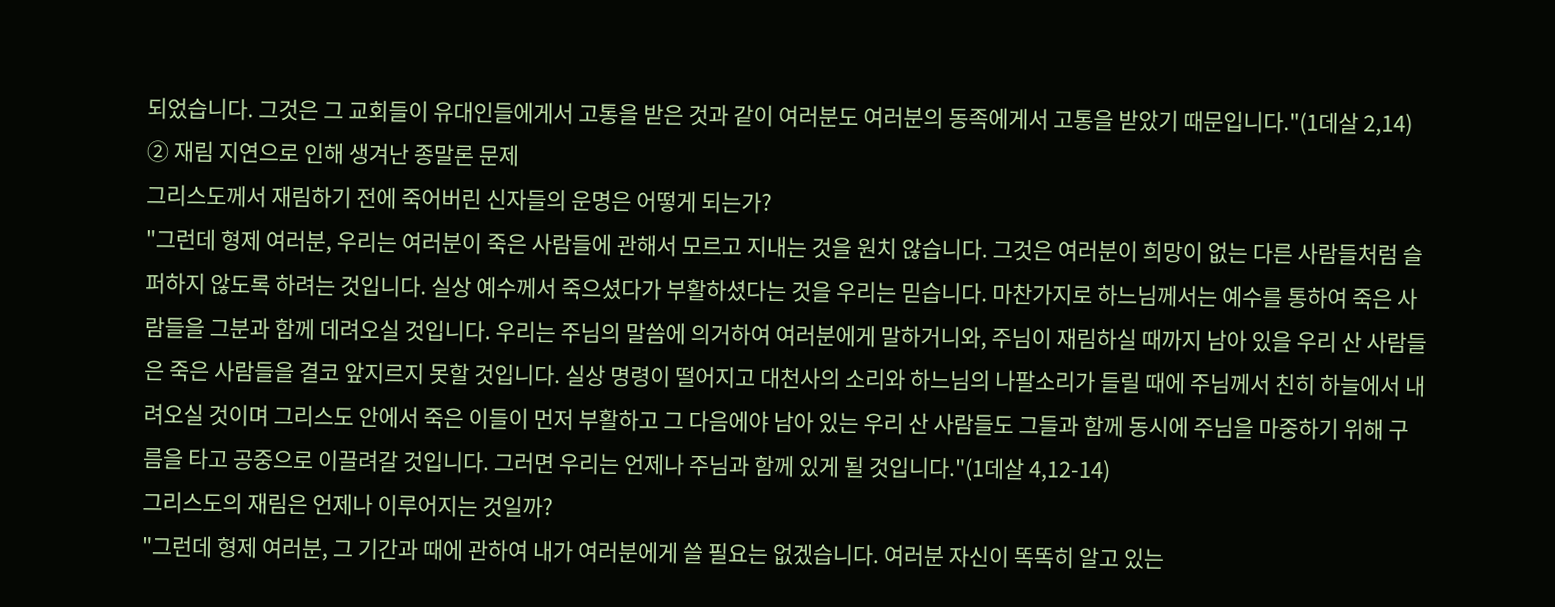되었습니다. 그것은 그 교회들이 유대인들에게서 고통을 받은 것과 같이 여러분도 여러분의 동족에게서 고통을 받았기 때문입니다."(1데살 2,14)
② 재림 지연으로 인해 생겨난 종말론 문제
그리스도께서 재림하기 전에 죽어버린 신자들의 운명은 어떻게 되는가?
"그런데 형제 여러분, 우리는 여러분이 죽은 사람들에 관해서 모르고 지내는 것을 원치 않습니다. 그것은 여러분이 희망이 없는 다른 사람들처럼 슬퍼하지 않도록 하려는 것입니다. 실상 예수께서 죽으셨다가 부활하셨다는 것을 우리는 믿습니다. 마찬가지로 하느님께서는 예수를 통하여 죽은 사람들을 그분과 함께 데려오실 것입니다. 우리는 주님의 말씀에 의거하여 여러분에게 말하거니와, 주님이 재림하실 때까지 남아 있을 우리 산 사람들은 죽은 사람들을 결코 앞지르지 못할 것입니다. 실상 명령이 떨어지고 대천사의 소리와 하느님의 나팔소리가 들릴 때에 주님께서 친히 하늘에서 내려오실 것이며 그리스도 안에서 죽은 이들이 먼저 부활하고 그 다음에야 남아 있는 우리 산 사람들도 그들과 함께 동시에 주님을 마중하기 위해 구름을 타고 공중으로 이끌려갈 것입니다. 그러면 우리는 언제나 주님과 함께 있게 될 것입니다."(1데살 4,12-14)
그리스도의 재림은 언제나 이루어지는 것일까?
"그런데 형제 여러분, 그 기간과 때에 관하여 내가 여러분에게 쓸 필요는 없겠습니다. 여러분 자신이 똑똑히 알고 있는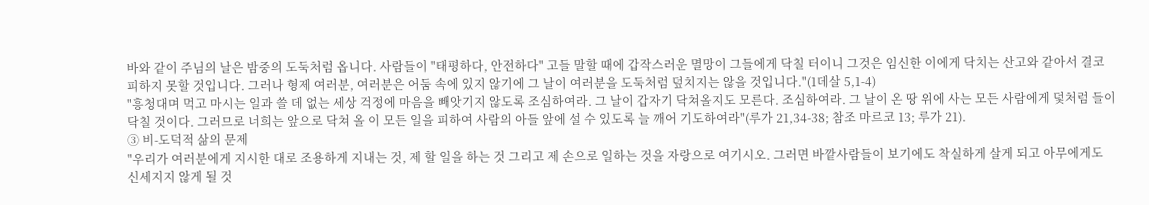바와 같이 주님의 날은 밤중의 도둑처럼 옵니다. 사람들이 "태평하다, 안전하다" 고들 말할 때에 갑작스러운 멸망이 그들에게 닥칠 터이니 그것은 임신한 이에게 닥치는 산고와 같아서 결코 피하지 못할 것입니다. 그러나 형제 여러분, 여러분은 어둠 속에 있지 않기에 그 날이 여러분을 도둑처럼 덮치지는 않을 것입니다."(1데살 5,1-4)
"흥청대며 먹고 마시는 일과 쓸 데 없는 세상 걱정에 마음을 빼앗기지 않도록 조심하여라. 그 날이 갑자기 닥쳐올지도 모른다. 조심하여라. 그 날이 온 땅 위에 사는 모든 사람에게 덫처럼 들이닥칠 것이다. 그러므로 너희는 앞으로 닥쳐 올 이 모든 일을 피하여 사람의 아들 앞에 설 수 있도록 늘 깨어 기도하여라"(루가 21,34-38; 참조 마르코 13; 루가 21).
③ 비-도덕적 삶의 문제
"우리가 여러분에게 지시한 대로 조용하게 지내는 것, 제 할 일을 하는 것 그리고 제 손으로 일하는 것을 자랑으로 여기시오. 그러면 바깥사람들이 보기에도 착실하게 살게 되고 아무에게도 신세지지 않게 될 것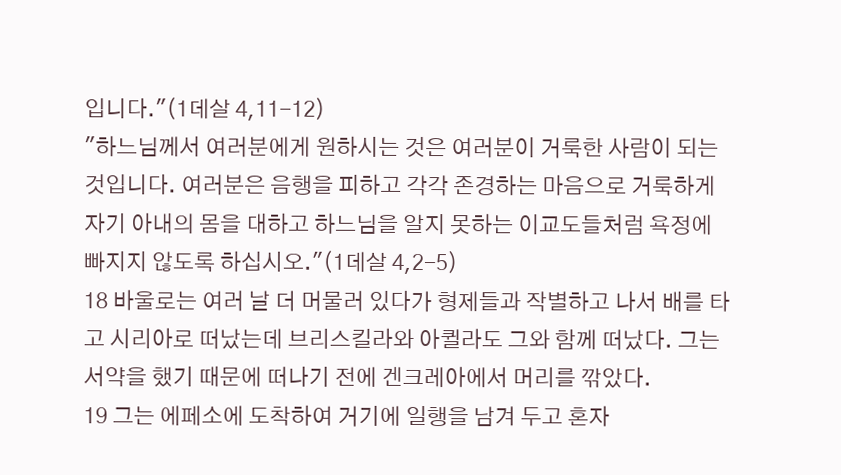입니다."(1데살 4,11-12)
"하느님께서 여러분에게 원하시는 것은 여러분이 거룩한 사람이 되는 것입니다. 여러분은 음행을 피하고 각각 존경하는 마음으로 거룩하게 자기 아내의 몸을 대하고 하느님을 알지 못하는 이교도들처럼 욕정에 빠지지 않도록 하십시오."(1데살 4,2-5)
18 바울로는 여러 날 더 머물러 있다가 형제들과 작별하고 나서 배를 타고 시리아로 떠났는데 브리스킬라와 아퀼라도 그와 함께 떠났다. 그는 서약을 했기 때문에 떠나기 전에 겐크레아에서 머리를 깎았다.
19 그는 에페소에 도착하여 거기에 일행을 남겨 두고 혼자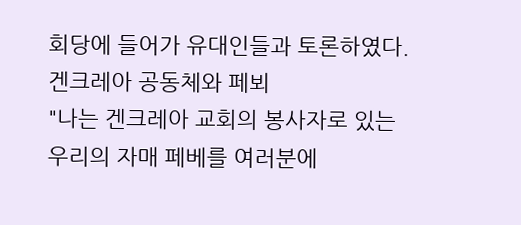회당에 들어가 유대인들과 토론하였다.
겐크레아 공동체와 페뵈
"나는 겐크레아 교회의 봉사자로 있는 우리의 자매 페베를 여러분에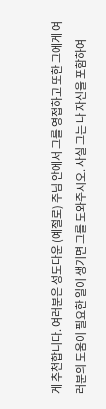게 추천합니다. 여러분은 성도다운 (예절로) 주님 안에서 그를 영접하고 또한 그에게 여러분의 도움이 필요한 일이 생기면 그를 도와주시오. 사실 그는 나 자신을 포함하여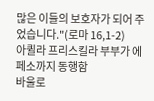많은 이들의 보호자가 되어 주었습니다."(로마 16,1-2)
아퀼라 프리스킬라 부부가 에페소까지 동행함
바울로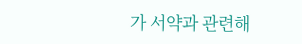가 서약과 관련해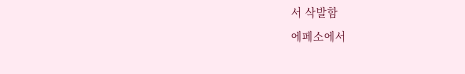서 삭발함
에페소에서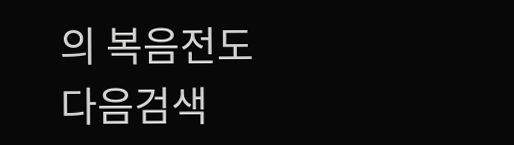의 복음전도
다음검색